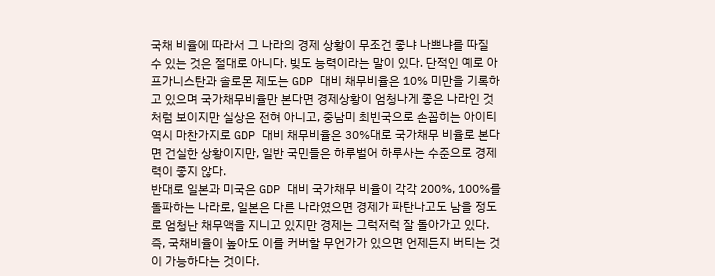국채 비율에 따라서 그 나라의 경제 상황이 무조건 좋냐 나쁘냐를 따질 수 있는 것은 절대로 아니다. 빚도 능력이라는 말이 있다. 단적인 예로 아프가니스탄과 솔로몬 제도는 GDP 대비 채무비율은 10% 미만을 기록하고 있으며 국가채무비율만 본다면 경제상황이 엄청나게 좋은 나라인 것처럼 보이지만 실상은 전혀 아니고, 중남미 최빈국으로 손꼽히는 아이티 역시 마찬가지로 GDP 대비 채무비율은 30%대로 국가채무 비율로 본다면 건실한 상황이지만, 일반 국민들은 하루벌어 하루사는 수준으로 경제력이 좋지 않다.
반대로 일본과 미국은 GDP 대비 국가채무 비율이 각각 200%, 100%를 돌파하는 나라로, 일본은 다른 나라였으면 경제가 파탄나고도 남을 정도로 엄청난 채무액을 지니고 있지만 경제는 그럭저럭 잘 돌아가고 있다. 즉, 국채비율이 높아도 이를 커버할 무언가가 있으면 언제든지 버티는 것이 가능하다는 것이다.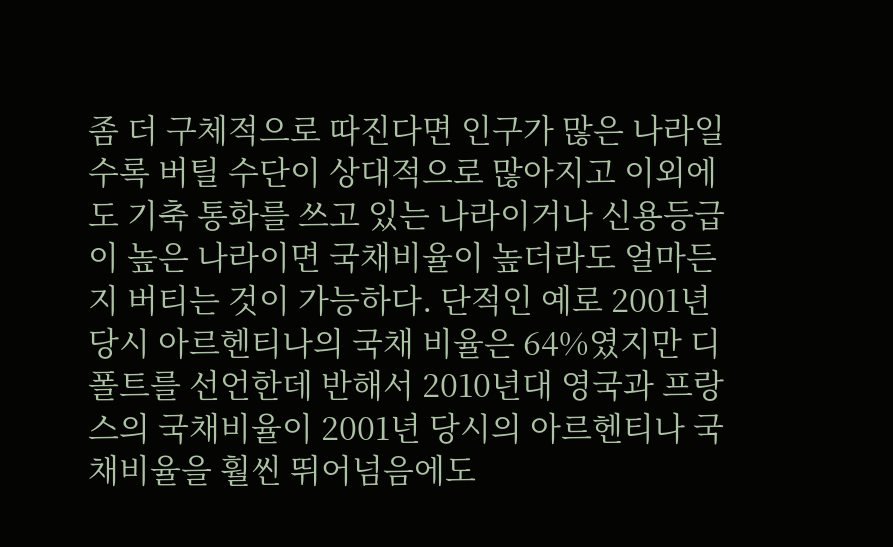좀 더 구체적으로 따진다면 인구가 많은 나라일수록 버틸 수단이 상대적으로 많아지고 이외에도 기축 통화를 쓰고 있는 나라이거나 신용등급이 높은 나라이면 국채비율이 높더라도 얼마든지 버티는 것이 가능하다. 단적인 예로 2001년 당시 아르헨티나의 국채 비율은 64%였지만 디폴트를 선언한데 반해서 2010년대 영국과 프랑스의 국채비율이 2001년 당시의 아르헨티나 국채비율을 훨씬 뛰어넘음에도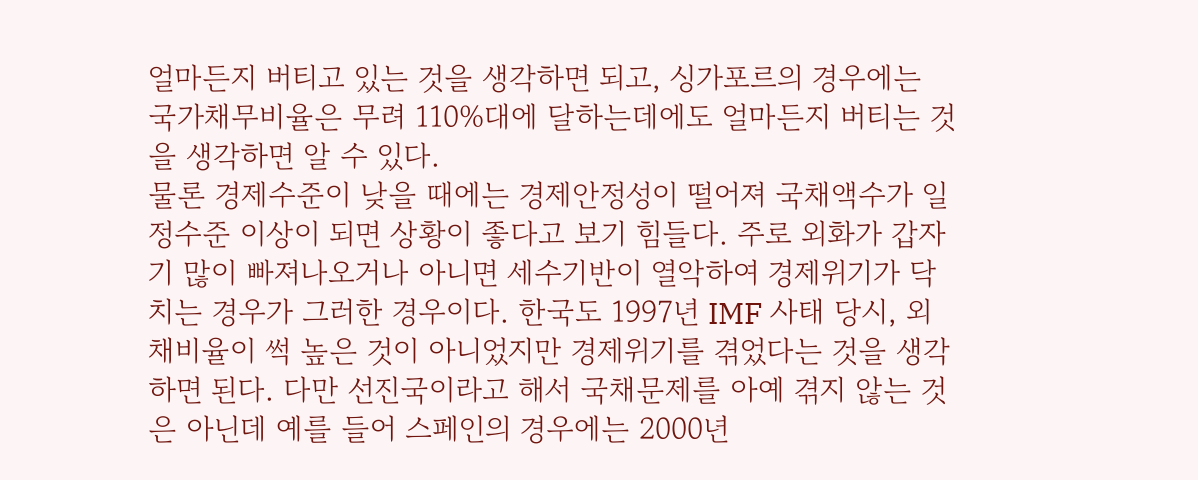얼마든지 버티고 있는 것을 생각하면 되고, 싱가포르의 경우에는 국가채무비율은 무려 110%대에 달하는데에도 얼마든지 버티는 것을 생각하면 알 수 있다.
물론 경제수준이 낮을 때에는 경제안정성이 떨어져 국채액수가 일정수준 이상이 되면 상황이 좋다고 보기 힘들다. 주로 외화가 갑자기 많이 빠져나오거나 아니면 세수기반이 열악하여 경제위기가 닥치는 경우가 그러한 경우이다. 한국도 1997년 IMF 사태 당시, 외채비율이 썩 높은 것이 아니었지만 경제위기를 겪었다는 것을 생각하면 된다. 다만 선진국이라고 해서 국채문제를 아예 겪지 않는 것은 아닌데 예를 들어 스페인의 경우에는 2000년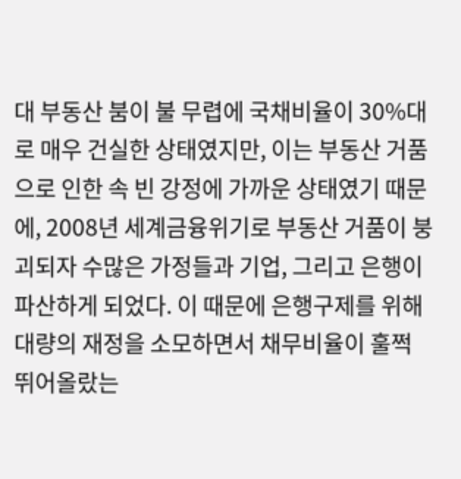대 부동산 붐이 불 무렵에 국채비율이 30%대로 매우 건실한 상태였지만, 이는 부동산 거품으로 인한 속 빈 강정에 가까운 상태였기 때문에, 2008년 세계금융위기로 부동산 거품이 붕괴되자 수많은 가정들과 기업, 그리고 은행이 파산하게 되었다. 이 때문에 은행구제를 위해 대량의 재정을 소모하면서 채무비율이 훌쩍 뛰어올랐는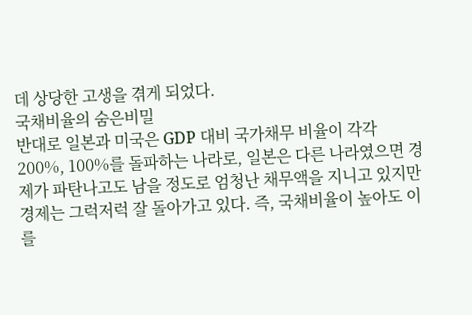데 상당한 고생을 겪게 되었다.
국채비율의 숨은비밀
반대로 일본과 미국은 GDP 대비 국가채무 비율이 각각 200%, 100%를 돌파하는 나라로, 일본은 다른 나라였으면 경제가 파탄나고도 남을 정도로 엄청난 채무액을 지니고 있지만 경제는 그럭저럭 잘 돌아가고 있다. 즉, 국채비율이 높아도 이를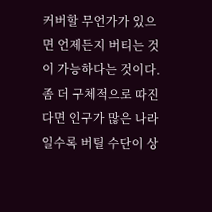커버할 무언가가 있으면 언제든지 버티는 것이 가능하다는 것이다.
좀 더 구체적으로 따진다면 인구가 많은 나라일수록 버틸 수단이 상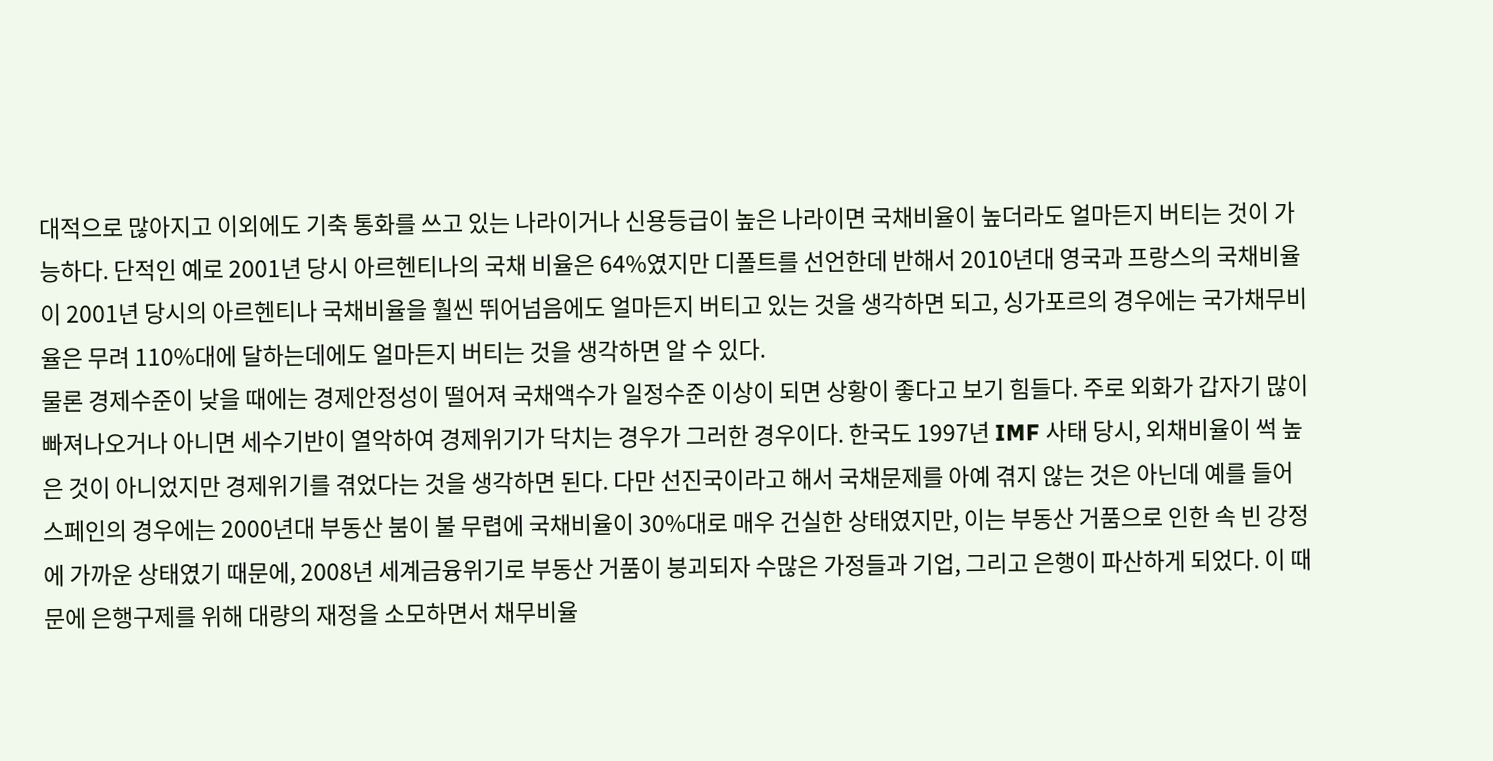대적으로 많아지고 이외에도 기축 통화를 쓰고 있는 나라이거나 신용등급이 높은 나라이면 국채비율이 높더라도 얼마든지 버티는 것이 가능하다. 단적인 예로 2001년 당시 아르헨티나의 국채 비율은 64%였지만 디폴트를 선언한데 반해서 2010년대 영국과 프랑스의 국채비율이 2001년 당시의 아르헨티나 국채비율을 훨씬 뛰어넘음에도 얼마든지 버티고 있는 것을 생각하면 되고, 싱가포르의 경우에는 국가채무비율은 무려 110%대에 달하는데에도 얼마든지 버티는 것을 생각하면 알 수 있다.
물론 경제수준이 낮을 때에는 경제안정성이 떨어져 국채액수가 일정수준 이상이 되면 상황이 좋다고 보기 힘들다. 주로 외화가 갑자기 많이 빠져나오거나 아니면 세수기반이 열악하여 경제위기가 닥치는 경우가 그러한 경우이다. 한국도 1997년 IMF 사태 당시, 외채비율이 썩 높은 것이 아니었지만 경제위기를 겪었다는 것을 생각하면 된다. 다만 선진국이라고 해서 국채문제를 아예 겪지 않는 것은 아닌데 예를 들어 스페인의 경우에는 2000년대 부동산 붐이 불 무렵에 국채비율이 30%대로 매우 건실한 상태였지만, 이는 부동산 거품으로 인한 속 빈 강정에 가까운 상태였기 때문에, 2008년 세계금융위기로 부동산 거품이 붕괴되자 수많은 가정들과 기업, 그리고 은행이 파산하게 되었다. 이 때문에 은행구제를 위해 대량의 재정을 소모하면서 채무비율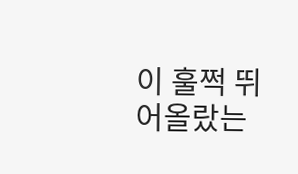이 훌쩍 뛰어올랐는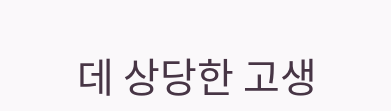데 상당한 고생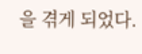을 겪게 되었다.